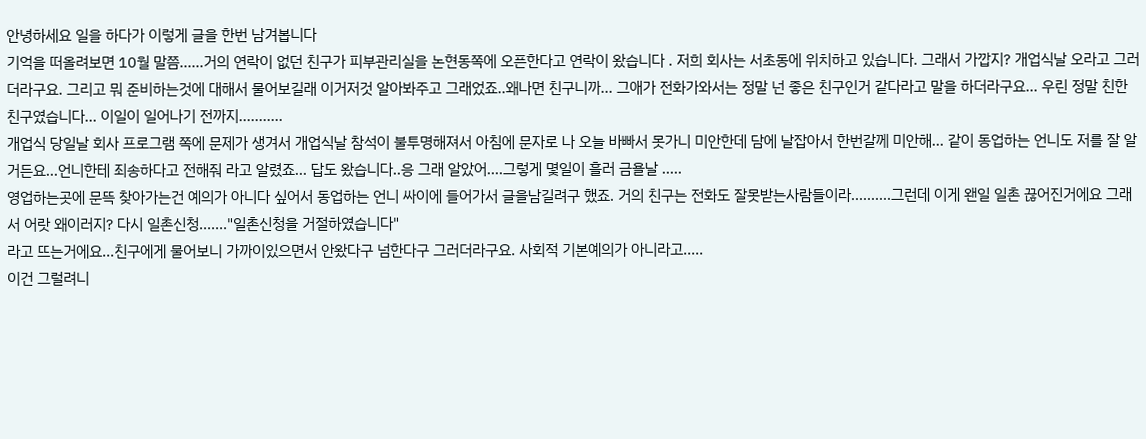안녕하세요 일을 하다가 이렇게 글을 한번 남겨봅니다
기억을 떠올려보면 10월 말쯤......거의 연락이 없던 친구가 피부관리실을 논현동쪽에 오픈한다고 연락이 왔습니다 . 저희 회사는 서초동에 위치하고 있습니다. 그래서 가깝지? 개업식날 오라고 그러더라구요. 그리고 뭐 준비하는것에 대해서 물어보길래 이거저것 알아봐주고 그래었죠..왜나면 친구니까... 그애가 전화가와서는 정말 넌 좋은 친구인거 같다라고 말을 하더라구요... 우린 정말 친한 친구였습니다... 이일이 일어나기 전까지...........
개업식 당일날 회사 프로그램 쪽에 문제가 생겨서 개업식날 참석이 불투명해져서 아침에 문자로 나 오늘 바빠서 못가니 미안한데 담에 날잡아서 한번갈께 미안해... 같이 동업하는 언니도 저를 잘 알거든요...언니한테 죄송하다고 전해줘 라고 알렸죠... 답도 왔습니다..응 그래 알았어....그렇게 몇일이 흘러 금욜날 .....
영업하는곳에 문뜩 찾아가는건 예의가 아니다 싶어서 동업하는 언니 싸이에 들어가서 글을남길려구 했죠. 거의 친구는 전화도 잘못받는사람들이라..........그런데 이게 왠일 일촌 끊어진거에요 그래서 어랏 왜이러지? 다시 일촌신청......."일촌신청을 거절하였습니다"
라고 뜨는거에요...친구에게 물어보니 가까이있으면서 안왔다구 넘한다구 그러더라구요. 사회적 기본예의가 아니라고.....
이건 그럴려니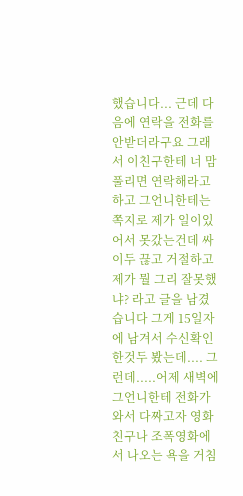했습니다... 근데 다음에 연락을 전화를 안받더라구요 그래서 이친구한테 너 맘 풀리면 연락해라고 하고 그언니한테는 쪽지로 제가 일이있어서 못갔는건데 싸이두 끊고 거절하고 제가 뭘 그리 잘못했냐? 라고 글을 남겼습니다 그게 15일자에 남겨서 수신확인한것두 봤는데.... 그런데.....어제 새벽에 그언니한테 전화가 와서 다짜고자 영화 친구나 조폭영화에서 나오는 욕을 거침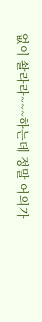없이 솰라라~~~하는데 정말 어의가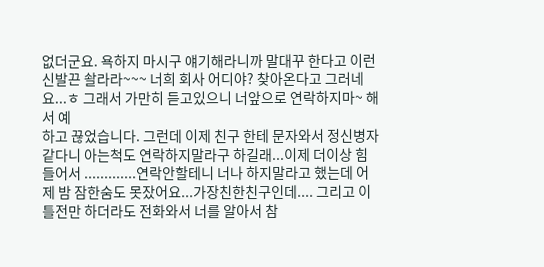없더군요. 욕하지 마시구 얘기해라니까 말대꾸 한다고 이런 신발끈 솰라라~~~ 너희 회사 어디야? 찾아온다고 그러네요...ㅎ 그래서 가만히 듣고있으니 너앞으로 연락하지마~ 해서 예
하고 끊었습니다. 그런데 이제 친구 한테 문자와서 정신병자 같다니 아는척도 연락하지말라구 하길래...이제 더이상 힘들어서 .............연락안할테니 너나 하지말라고 했는데 어제 밤 잠한숨도 못잤어요...가장친한친구인데.... 그리고 이틀전만 하더라도 전화와서 너를 알아서 참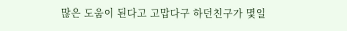많은 도움이 된다고 고맙다구 하던친구가 몇일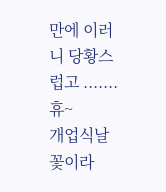만에 이러니 당황스럽고 .......휴~
개업식날 꽃이라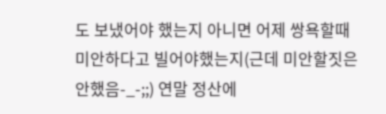도 보냈어야 했는지 아니면 어제 쌍욕할때 미안하다고 빌어야했는지(근데 미안할짓은 안했음-_-;;) 연말 정산에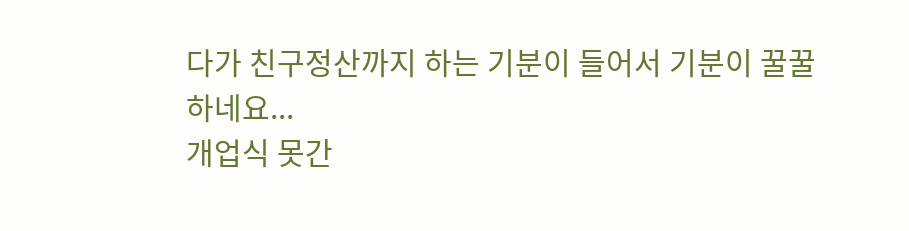다가 친구정산까지 하는 기분이 들어서 기분이 꿀꿀하네요...
개업식 못간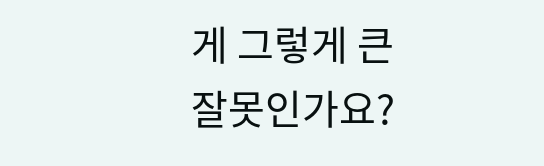게 그렇게 큰 잘못인가요?